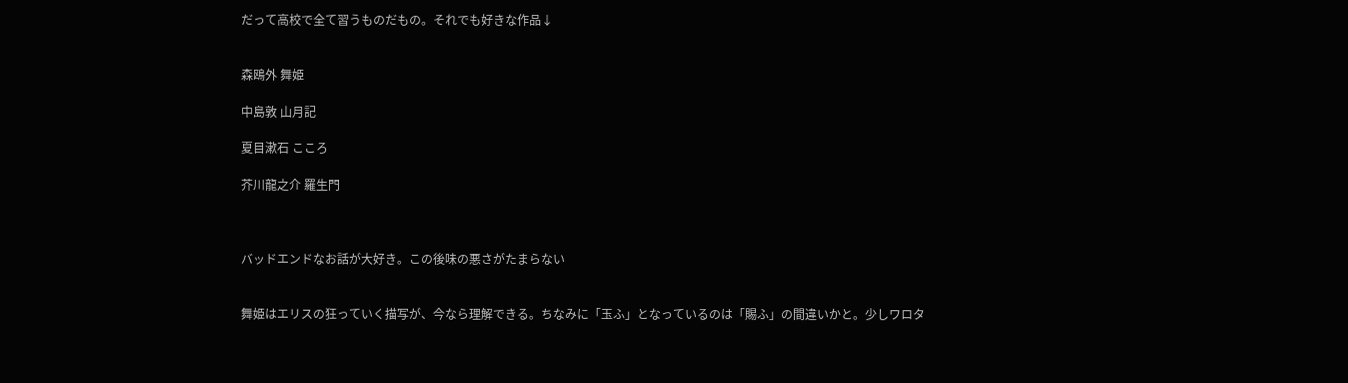だって高校で全て習うものだもの。それでも好きな作品↓


森鴎外 舞姫

中島敦 山月記

夏目漱石 こころ

芥川龍之介 羅生門



バッドエンドなお話が大好き。この後味の悪さがたまらない


舞姫はエリスの狂っていく描写が、今なら理解できる。ちなみに「玉ふ」となっているのは「賜ふ」の間違いかと。少しワロタ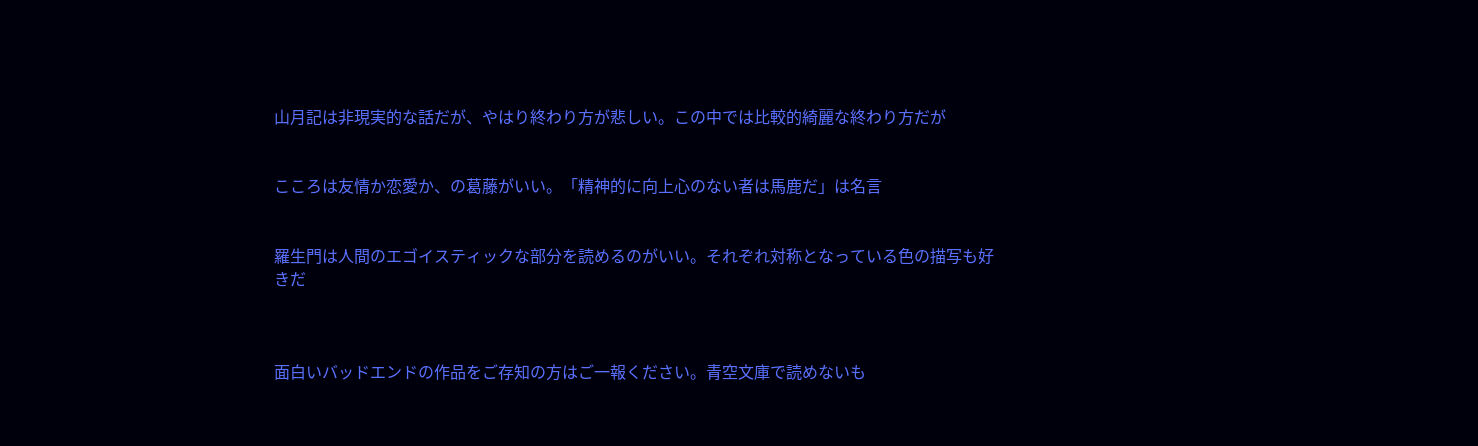山月記は非現実的な話だが、やはり終わり方が悲しい。この中では比較的綺麗な終わり方だが


こころは友情か恋愛か、の葛藤がいい。「精神的に向上心のない者は馬鹿だ」は名言


羅生門は人間のエゴイスティックな部分を読めるのがいい。それぞれ対称となっている色の描写も好きだ



面白いバッドエンドの作品をご存知の方はご一報ください。青空文庫で読めないも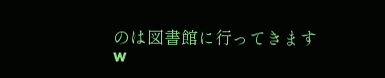のは図書館に行ってきますw